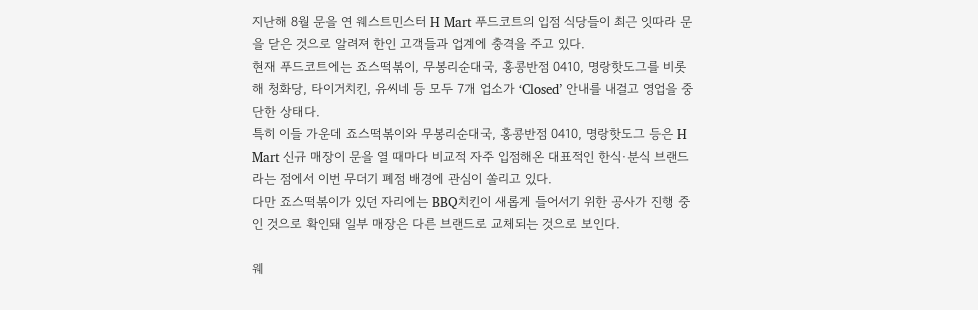지난해 8월 문을 연 웨스트민스터 H Mart 푸드코트의 입점 식당들이 최근 잇따라 문을 닫은 것으로 알려져 한인 고객들과 업계에 충격을 주고 있다.
현재 푸드코트에는 죠스떡볶이, 무봉리순대국, 홍콩반점 0410, 명랑핫도그를 비롯해 청화당, 타이거치킨, 유씨네 등 모두 7개 업소가 ‘Closed’ 안내를 내걸고 영업을 중단한 상태다.
특히 이들 가운데 죠스떡볶이와 무봉리순대국, 홍콩반점 0410, 명랑핫도그 등은 H Mart 신규 매장이 문을 열 때마다 비교적 자주 입점해온 대표적인 한식·분식 브랜드라는 점에서 이번 무더기 폐점 배경에 관심이 쏠리고 있다.
다만 죠스떡볶이가 있던 자리에는 BBQ치킨이 새롭게 들어서기 위한 공사가 진행 중인 것으로 확인돼 일부 매장은 다른 브랜드로 교체되는 것으로 보인다.

웨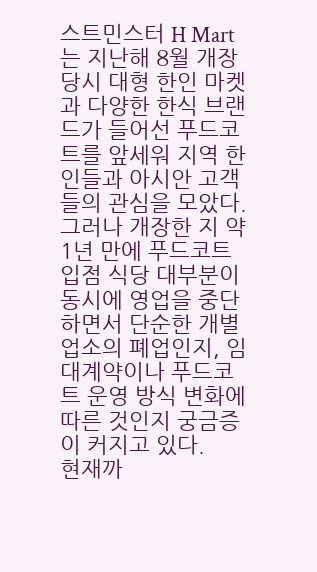스트민스터 H Mart는 지난해 8월 개장 당시 대형 한인 마켓과 다양한 한식 브랜드가 들어선 푸드코트를 앞세워 지역 한인들과 아시안 고객들의 관심을 모았다.
그러나 개장한 지 약 1년 만에 푸드코트 입점 식당 대부분이 동시에 영업을 중단하면서 단순한 개별 업소의 폐업인지, 임대계약이나 푸드코트 운영 방식 변화에 따른 것인지 궁금증이 커지고 있다.
현재까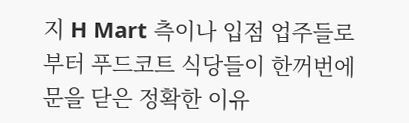지 H Mart 측이나 입점 업주들로부터 푸드코트 식당들이 한꺼번에 문을 닫은 정확한 이유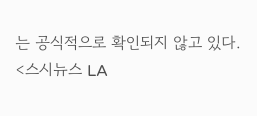는 공식적으로 확인되지 않고 있다.
<스시뉴스 LA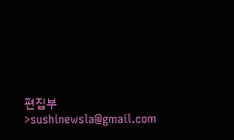편집부>sushinewsla@gmail.com